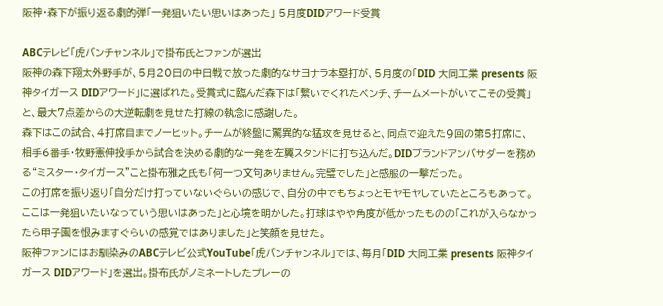阪神・森下が振り返る劇的弾「一発狙いたい思いはあった」 5月度DIDアワード受賞

ABCテレビ「虎バンチャンネル」で掛布氏とファンが選出
阪神の森下翔太外野手が、5月20日の中日戦で放った劇的なサヨナラ本塁打が、5月度の「DID 大同工業 presents 阪神タイガース DIDアワード」に選ばれた。受賞式に臨んだ森下は「繋いでくれたベンチ、チームメートがいてこその受賞」と、最大7点差からの大逆転劇を見せた打線の執念に感謝した。
森下はこの試合、4打席目までノーヒット。チームが終盤に驚異的な猛攻を見せると、同点で迎えた9回の第5打席に、相手6番手・牧野憲伸投手から試合を決める劇的な一発を左翼スタンドに打ち込んだ。DIDブランドアンバサダーを務める“ミスター・タイガース”こと掛布雅之氏も「何一つ文句ありません。完璧でした」と感服の一撃だった。
この打席を振り返り「自分だけ打っていないぐらいの感じで、自分の中でもちょっとモヤモヤしていたところもあって。ここは一発狙いたいなっていう思いはあった」と心境を明かした。打球はやや角度が低かったものの「これが入らなかったら甲子園を恨みますぐらいの感覚ではありました」と笑顔を見せた。
阪神ファンにはお馴染みのABCテレビ公式YouTube「虎バンチャンネル」では、毎月「DID 大同工業 presents 阪神タイガース DIDアワード」を選出。掛布氏がノミネートしたプレーの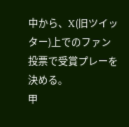中から、X(旧ツイッター)上でのファン投票で受賞プレーを決める。
甲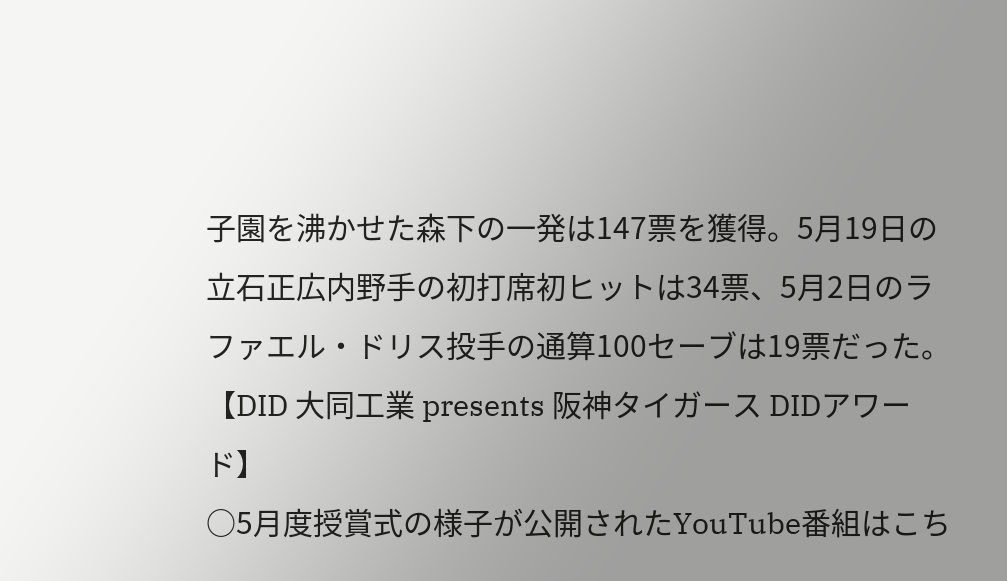子園を沸かせた森下の一発は147票を獲得。5月19日の立石正広内野手の初打席初ヒットは34票、5月2日のラファエル・ドリス投手の通算100セーブは19票だった。
【DID 大同工業 presents 阪神タイガース DIDアワード】
○5月度授賞式の様子が公開されたYouTube番組はこち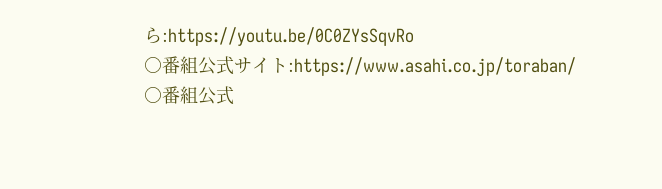ら:https://youtu.be/0C0ZYsSqvRo
○番組公式サイト:https://www.asahi.co.jp/toraban/
○番組公式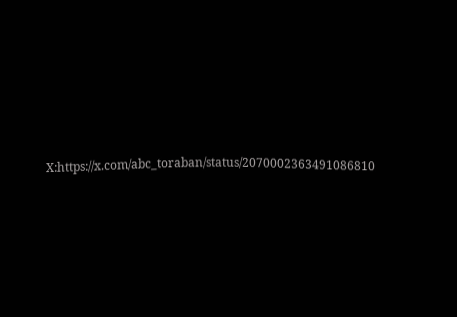X:https://x.com/abc_toraban/status/2070002363491086810